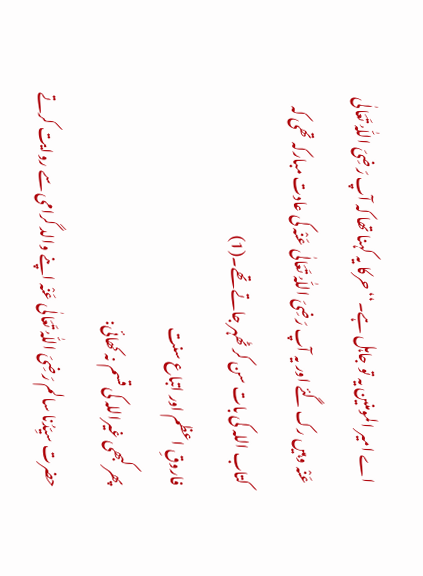اے امیر المومنین یہ تو جاہل ہے۔‘‘ حرکا یہ کہنا تھا کہ آپ رَضِیَ اللّٰہُ تَعَالٰی عَنْہ وہیں رک گئے اور یہ آپ رَضِیَ اللّٰہُ تَعَالٰی عَنْہ کی عادت مبارکہ تھی کہ کتاب اللہ کی بات سن کر ٹھہر جاتے تھے۔(1)
فاروقِ اعظم اور اتباع سنت
پھر کبھی غیراللہ کی قسم نہ کھائی:
حضرت سیِّدُنا سالم رَضِیَ اللّٰہُ تَعَالٰی عَنْہ اپنے والد گرامی سے روایت کرتے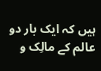ہیں کہ ایک بار دو عالم کے مالِک و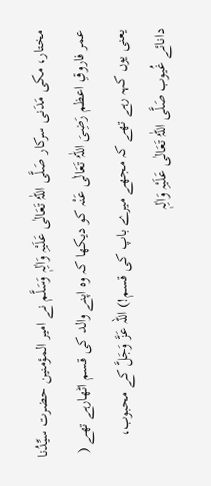مختار، مکی مَدَنی سرکار صَلَّی اللّٰہُ تَعَالٰی عَلَیْہِ وَاٰلِہٖ وَسَلَّم نے امیر المؤمنین حضرت سیِّدُنا عمر فاروقِ اعظم رَضِیَ اللّٰہُ تَعَالٰی عَنْہ کو دیکھا کہ وہ اپنے والد کی قسم اٹھارہے تھے ( یعنی یوں کہہ رہے تھے کہ مجھے میرے باپ کی قسم!) اللہ عَزَّ وَجَلَّ کے محبوب، دانائے غُیوب صَلَّی اللّٰہُ تَعَالٰی عَلَیْہِ وَاٰلِہٖ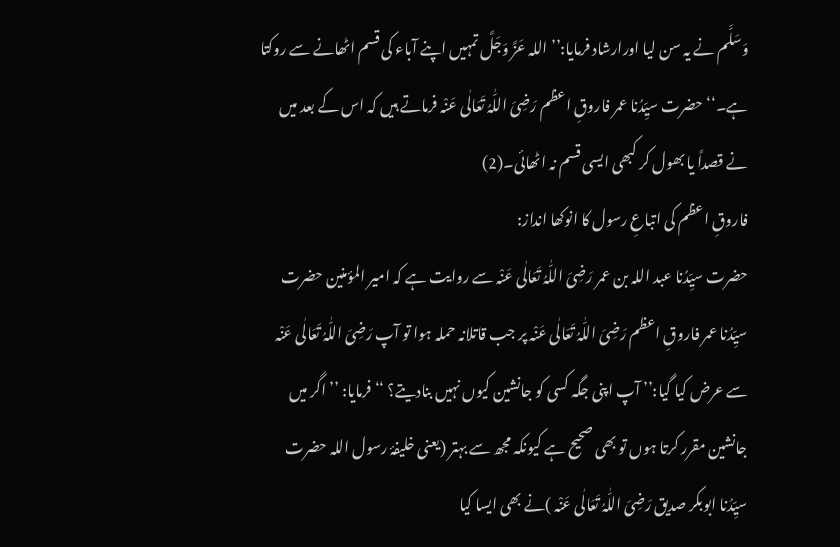وَسَلَّم نے یہ سن لیا اورارشاد فرمایا:’’ اللہ عَزَّ وَجَلَّ تمہیں اپنے آباء کی قسم اٹھانے سے روکتا ہے۔‘‘ حضرت سیِّدُنا عمر فاروقِ اعظم رَضِیَ اللّٰہُ تَعَالٰی عَنْہ فرماتے ہیں کہ اس کے بعد میں نے قصداً یا بھول کر کبھی ایسی قسم نہ اٹھائی۔(2)
فاروقِ اعظم کی اتباعِ رسول کا انوکھا انداز:
حضرت سیِّدُنا عبد اللہ بن عمر رَضِیَ اللّٰہُ تَعَالٰی عَنْہ سے روایت ہے کہ امیر المؤمنین حضرت سیِّدُنا عمر فاروقِ اعظم رَضِیَ اللّٰہُ تَعَالٰی عَنْہ پر جب قاتلانہ حملہ ہوا تو آپ رَضِیَ اللّٰہُ تَعَالٰی عَنْہ سے عرض کیا گیا:’’ آپ اپنی جگہ کسی کو جانشین کیوں نہیں بنادیتے؟ ‘‘ فرمایا: ’’ اگر میں جانشین مقرر کرتا ہوں تو بھی صحیح ہے کیونکہ مجھ سے بہتر (یعنی خلیفۂ رسول اللہ حضرت سیِّدُنا ابوبکر صدیق رَضِیَ اللّٰہُ تَعَالٰی عَنْہ )نے بھی ایسا کیا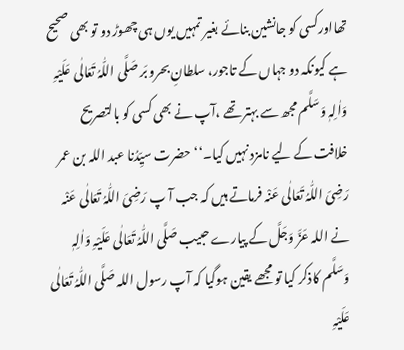تھااورکسی کو جانشین بنائے بغیر تمہیں یوں ہی چھوڑ دو تو بھی صحیح ہے کیونکہ دو جہاں کے تاجور، سلطانِ بحرو بَر صَلَّی اللّٰہُ تَعَالٰی عَلَیْہِ وَاٰلِہٖ وَسَلَّم مجھ سے بہتر تھے ،آپ نے بھی کسی کو بالتصریح خلافت کے لیے نامزد نہیں کیا۔‘‘حضرت سیِّدُنا عبد اللہ بن عمر رَضِیَ اللّٰہُ تَعَالٰی عَنْہ فرماتے ہیں کہ جب آ پ رَضِیَ اللّٰہُ تَعَالٰی عَنْہ نے اللہ عَزَّ وَجَلَّ کے پیارے حبیب صَلَّی اللّٰہُ تَعَالٰی عَلَیْہِ وَاٰلِہٖ وَسَلَّم کاذکر کیا تو مجھے یقین ہوگیا کہ آپ رسول اللہ صَلَّی اللّٰہُ تَعَالٰی عَلَیْہِ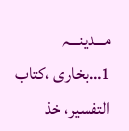مـــدینـــہ
1…بخاری ،کتاب التفسیر، خذ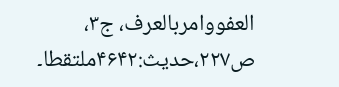العفووامربالعرف، ج۳، ص۲۲۷،حدیث:۴۶۴۲ملتقطا۔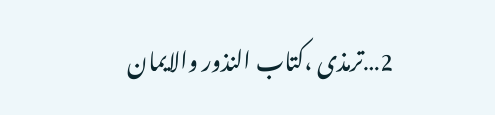2…ترمذی ،کتاب النذور والایمان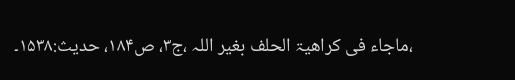،ماجاء فی کراھیۃ الحلف بغیر اللہ ،ج۳، ص۱۸۴، حدیث:۱۵۳۸۔